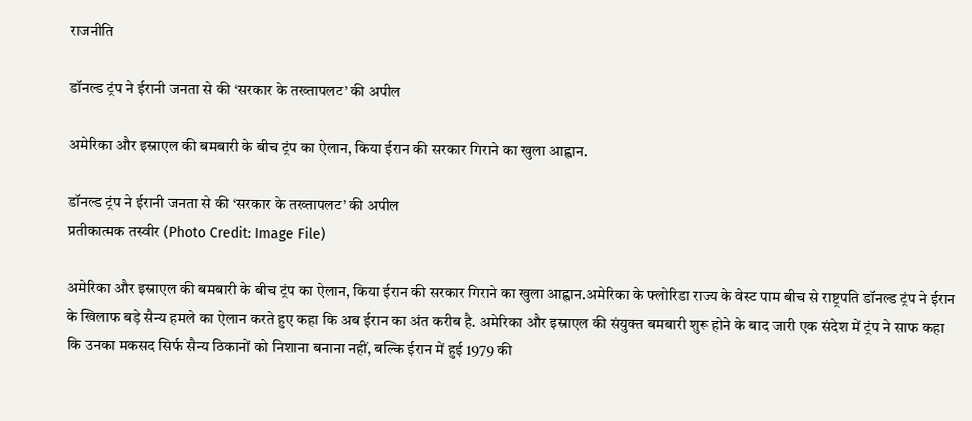राजनीति

डॉनल्ड ट्रंप ने ईरानी जनता से की ‘सरकार के तख्तापलट’ की अपील

अमेरिका और इस्राएल की बमबारी के बीच ट्रंप का ऐलान, किया ईरान की सरकार गिराने का खुला आह्वान.

डॉनल्ड ट्रंप ने ईरानी जनता से की ‘सरकार के तख्तापलट’ की अपील
प्रतीकात्मक तस्वीर (Photo Credit: Image File)

अमेरिका और इस्राएल की बमबारी के बीच ट्रंप का ऐलान, किया ईरान की सरकार गिराने का खुला आह्वान.अमेरिका के फ्लोरिडा राज्य के वेस्ट पाम बीच से राष्ट्रपति डॉनल्ड ट्रंप ने ईरान के खिलाफ बड़े सैन्य हमले का ऐलान करते हुए कहा कि अब ईरान का अंत करीब है. अमेरिका और इस्राएल की संयुक्त बमबारी शुरू होने के बाद जारी एक संदेश में ट्रंप ने साफ कहा कि उनका मकसद सिर्फ सैन्य ठिकानों को निशाना बनाना नहीं, बल्कि ईरान में हुई 1979 की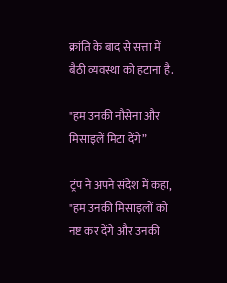क्रांति के बाद से सत्ता में बैठी व्यवस्था को हटाना है.

"हम उनकी नौसेना और मिसाइलें मिटा देंगे”

ट्रंप ने अपने संदेश में कहा, "हम उनकी मिसाइलों को नष्ट कर देंगे और उनकी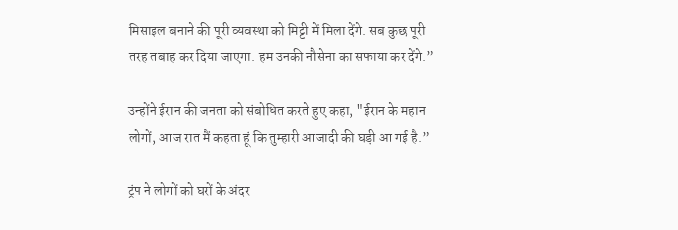मिसाइल बनाने की पूरी व्यवस्था को मिट्टी में मिला देंगे. सब कुछ पूरी तरह तबाह कर दिया जाएगा. हम उनकी नौसेना का सफाया कर देंगे.”

उन्होंने ईरान की जनता को संबोधित करते हुए कहा, "ईरान के महान लोगों, आज रात मैं कहता हूं कि तुम्हारी आजादी की घड़ी आ गई है.”

ट्रंप ने लोगों को घरों के अंदर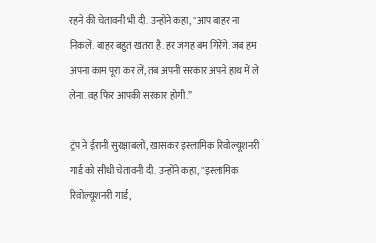रहने की चेतावनी भी दी. उन्होने कहा, "आप बाहर ना निकलें. बाहर बहुत खतरा है. हर जगह बम गिरेंगे. जब हम अपना काम पूरा कर लें, तब अपनी सरकार अपने हाथ में ले लेना. वह फिर आपकी सरकार होगी.”

ट्रंप ने ईरानी सुरक्षाबलों, खासकर इस्लामिक रिवोल्यूशनरी गार्ड को सीधी चेतावनी दी. उन्होंने कहा, "इस्लामिक रिवोल्यूशनरी गार्ड,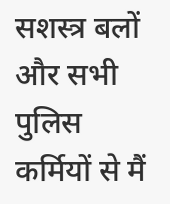सशस्त्र बलों और सभी पुलिस कर्मियों से मैं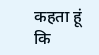कहता हूं कि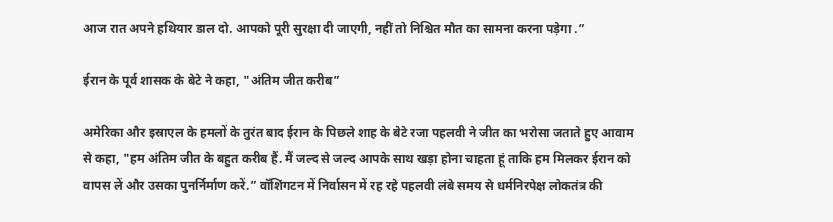आज रात अपने हथियार डाल दो. आपको पूरी सुरक्षा दी जाएगी, नहीं तो निश्चित मौत का सामना करना पड़ेगा .”

ईरान के पूर्व शासक के बेटे ने कहा, "अंतिम जीत करीब”

अमेरिका और इस्राएल के हमलों के तुरंत बाद ईरान के पिछले शाह के बेटे रजा पहलवी ने जीत का भरोसा जताते हुए आवाम से कहा, "हम अंतिम जीत के बहुत करीब हैं. मैं जल्द से जल्द आपके साथ खड़ा होना चाहता हूं ताकि हम मिलकर ईरान को वापस लें और उसका पुनर्निर्माण करें.” वॉशिंगटन में निर्वासन में रह रहे पहलवी लंबे समय से धर्मनिरपेक्ष लोकतंत्र की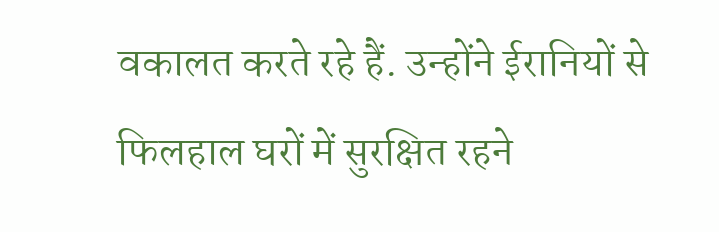वकालत करते रहे हैं. उन्होंने ईरानियों से फिलहाल घरों में सुरक्षित रहने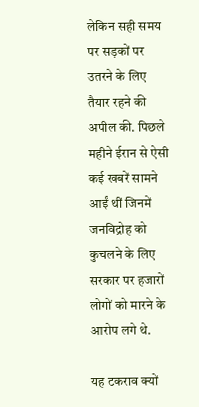लेकिन सही समय पर सड़कों पर उतरने के लिए तैयार रहने की अपील की. पिछले महीने ईरान से ऐसी कई खबरें सामने आईं थीं जिनमें जनविद्रोह को कुचलने के लिए सरकार पर हजारों लोगों को मारने के आरोप लगे थे.

यह टकराव क्यों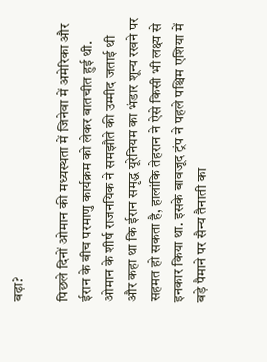बढ़ा?

पिछले दिनों ओमान की मध्यस्थता में जिनेवा में अमेरिका और ईरान के बीच परमाणु कार्यक्रम को लेकर बातचीत हुई थी. ओमान के शीर्ष राजनयिक ने समझौते की उम्मीद जताई थी और कहा था कि ईरान समृद्ध यूरेनियम का भंडार शून्य रखने पर सहमत हो सकता है, हालांकि तेहरान ने ऐसे किसी भी लक्ष्य से इनकार किया था. इसके बावजूद ट्रंप ने पहले पश्चिम एशिया में बड़े पैमाने पर सैन्य तैनाती का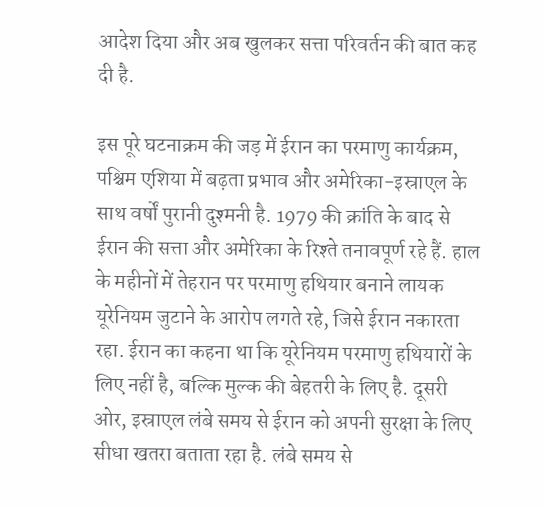आदेश दिया और अब खुलकर सत्ता परिवर्तन की बात कह दी है.

इस पूरे घटनाक्रम की जड़ में ईरान का परमाणु कार्यक्रम, पश्चिम एशिया में बढ़ता प्रभाव और अमेरिका-इस्राएल के साथ वर्षों पुरानी दुश्मनी है. 1979 की क्रांति के बाद से ईरान की सत्ता और अमेरिका के रिश्ते तनावपूर्ण रहे हैं. हाल के महीनों में तेहरान पर परमाणु हथियार बनाने लायक यूरेनियम जुटाने के आरोप लगते रहे, जिसे ईरान नकारता रहा. ईरान का कहना था कि यूरेनियम परमाणु हथियारों के लिए नहीं है, बल्कि मुल्क की बेहतरी के लिए है. दूसरी ओर, इस्राएल लंबे समय से ईरान को अपनी सुरक्षा के लिए सीधा खतरा बताता रहा है. लंबे समय से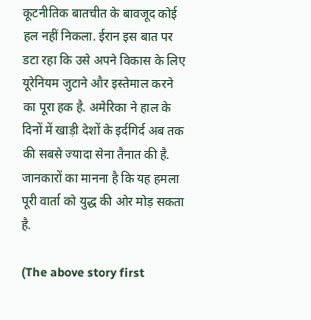कूटनीतिक बातचीत के बावजूद कोई हल नहीं निकला. ईरान इस बात पर डटा रहा कि उसे अपने विकास के लिए यूरेनियम जुटाने और इस्तेमाल करने का पूरा हक है. अमेरिका ने हाल के दिनों में खाड़ी देशों के इर्दगिर्द अब तक की सबसे ज्यादा सेना तैनात की है. जानकारों का मानना है कि यह हमला पूरी वार्ता को युद्ध की ओर मोड़ सकता है.

(The above story first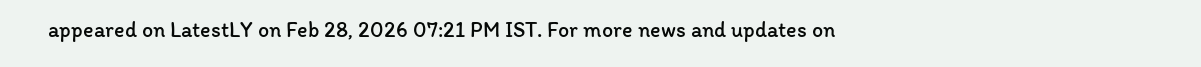appeared on LatestLY on Feb 28, 2026 07:21 PM IST. For more news and updates on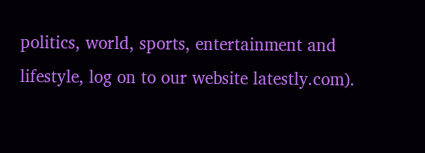politics, world, sports, entertainment and lifestyle, log on to our website latestly.com).